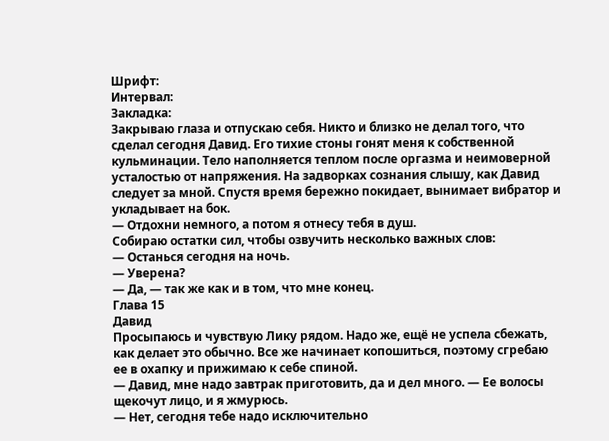Шрифт:
Интервал:
Закладка:
Закрываю глаза и отпускаю себя. Никто и близко не делал того, что сделал сегодня Давид. Его тихие стоны гонят меня к собственной кульминации. Тело наполняется теплом после оргазма и неимоверной усталостью от напряжения. На задворках сознания слышу, как Давид следует за мной. Спустя время бережно покидает, вынимает вибратор и укладывает на бок.
— Отдохни немного, а потом я отнесу тебя в душ.
Собираю остатки сил, чтобы озвучить несколько важных слов:
— Останься сегодня на ночь.
— Уверена?
— Да, — так же как и в том, что мне конец.
Глава 15
Давид
Просыпаюсь и чувствую Лику рядом. Надо же, ещё не успела сбежать, как делает это обычно. Все же начинает копошиться, поэтому сгребаю ее в охапку и прижимаю к себе спиной.
— Давид, мне надо завтрак приготовить, да и дел много. — Ее волосы щекочут лицо, и я жмурюсь.
— Нет, сегодня тебе надо исключительно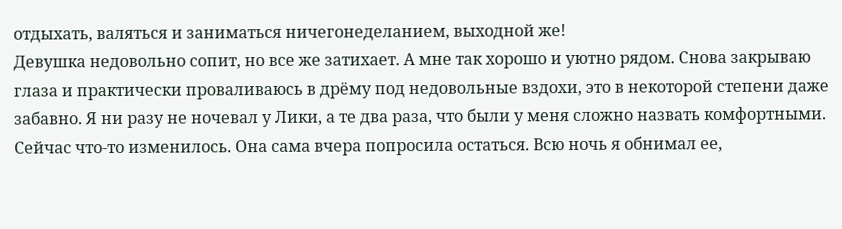отдыхать, валяться и заниматься ничегонеделанием, выходной же!
Девушка недовольно сопит, но все же затихает. А мне так хорошо и уютно рядом. Снова закрываю глаза и практически проваливаюсь в дрёму под недовольные вздохи, это в некоторой степени даже забавно. Я ни разу не ночевал у Лики, а те два раза, что были у меня сложно назвать комфортными. Сейчас что-то изменилось. Она сама вчера попросила остаться. Всю ночь я обнимал ее,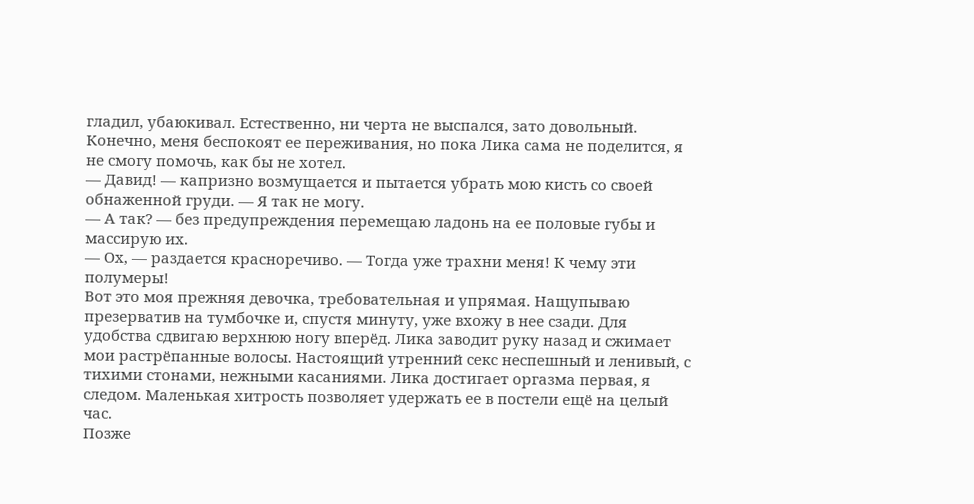гладил, убаюкивал. Естественно, ни черта не выспался, зато довольный. Конечно, меня беспокоят ее переживания, но пока Лика сама не поделится, я не смогу помочь, как бы не хотел.
— Давид! — капризно возмущается и пытается убрать мою кисть со своей обнаженной груди. — Я так не могу.
— А так? — без предупреждения перемещаю ладонь на ее половые губы и массирую их.
— Ох, — раздается красноречиво. — Тогда уже трахни меня! К чему эти полумеры!
Вот это моя прежняя девочка, требовательная и упрямая. Нащупываю презерватив на тумбочке и, спустя минуту, уже вхожу в нее сзади. Для удобства сдвигаю верхнюю ногу вперёд. Лика заводит руку назад и сжимает мои растрёпанные волосы. Настоящий утренний секс неспешный и ленивый, с тихими стонами, нежными касаниями. Лика достигает оргазма первая, я следом. Маленькая хитрость позволяет удержать ее в постели ещё на целый час.
Позже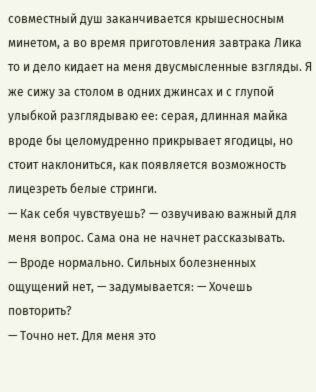совместный душ заканчивается крышесносным минетом, а во время приготовления завтрака Лика то и дело кидает на меня двусмысленные взгляды. Я же сижу за столом в одних джинсах и с глупой улыбкой разглядываю ее: серая, длинная майка вроде бы целомудренно прикрывает ягодицы, но стоит наклониться, как появляется возможность лицезреть белые стринги.
— Как себя чувствуешь? — озвучиваю важный для меня вопрос. Сама она не начнет рассказывать.
— Вроде нормально. Сильных болезненных ощущений нет, — задумывается: — Хочешь повторить?
— Точно нет. Для меня это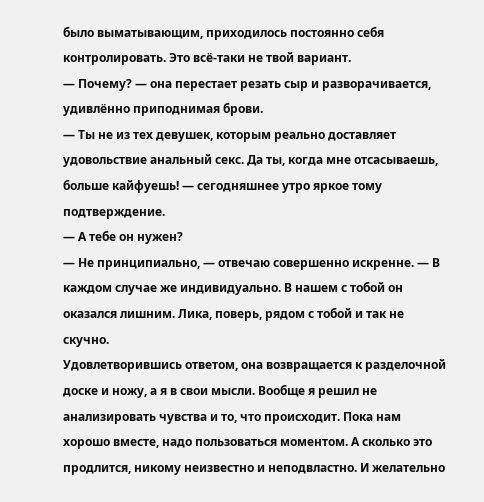было выматывающим, приходилось постоянно себя контролировать. Это всё-таки не твой вариант.
— Почему? — она перестает резать сыр и разворачивается, удивлённо приподнимая брови.
— Ты не из тех девушек, которым реально доставляет удовольствие анальный секс. Да ты, когда мне отсасываешь, больше кайфуешь! — сегодняшнее утро яркое тому подтверждение.
— А тебе он нужен?
— Не принципиально, — отвечаю совершенно искренне. — В каждом случае же индивидуально. В нашем с тобой он оказался лишним. Лика, поверь, рядом с тобой и так не скучно.
Удовлетворившись ответом, она возвращается к разделочной доске и ножу, а я в свои мысли. Вообще я решил не анализировать чувства и то, что происходит. Пока нам хорошо вместе, надо пользоваться моментом. А сколько это продлится, никому неизвестно и неподвластно. И желательно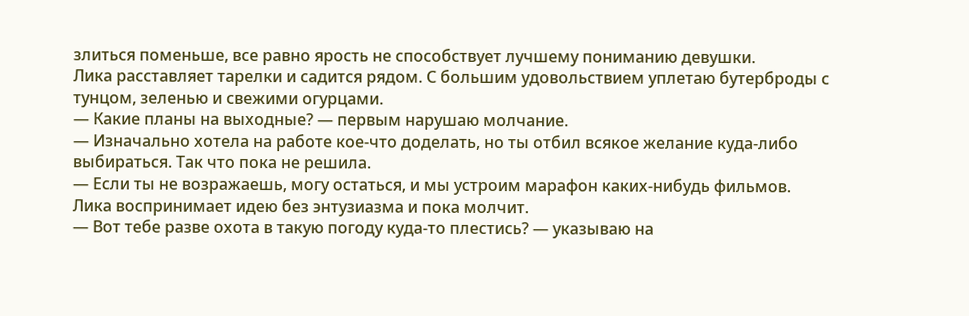злиться поменьше, все равно ярость не способствует лучшему пониманию девушки.
Лика расставляет тарелки и садится рядом. С большим удовольствием уплетаю бутерброды с тунцом, зеленью и свежими огурцами.
— Какие планы на выходные? — первым нарушаю молчание.
— Изначально хотела на работе кое-что доделать, но ты отбил всякое желание куда-либо выбираться. Так что пока не решила.
— Если ты не возражаешь, могу остаться, и мы устроим марафон каких-нибудь фильмов.
Лика воспринимает идею без энтузиазма и пока молчит.
— Вот тебе разве охота в такую погоду куда-то плестись? — указываю на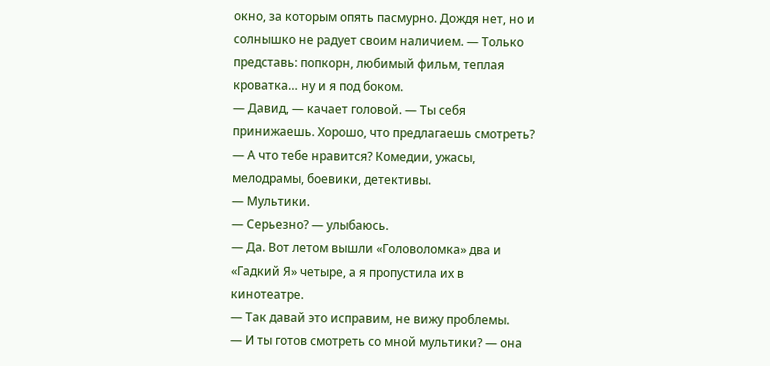окно, за которым опять пасмурно. Дождя нет, но и солнышко не радует своим наличием. — Только представь: попкорн, любимый фильм, теплая кроватка… ну и я под боком.
— Давид, — качает головой. — Ты себя принижаешь. Хорошо, что предлагаешь смотреть?
— А что тебе нравится? Комедии, ужасы, мелодрамы, боевики, детективы.
— Мультики.
— Серьезно? — улыбаюсь.
— Да. Вот летом вышли «Головоломка» два и «Гадкий Я» четыре, а я пропустила их в кинотеатре.
— Так давай это исправим, не вижу проблемы.
— И ты готов смотреть со мной мультики? — она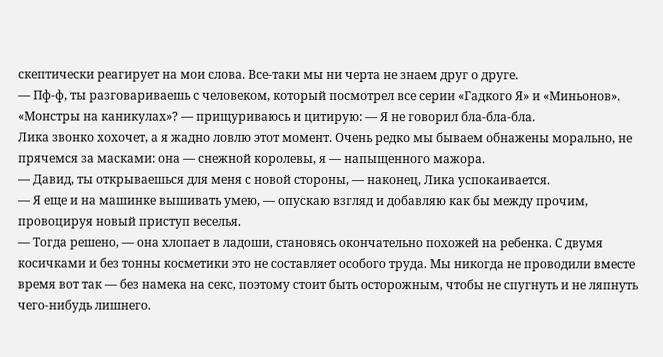скептически реагирует на мои слова. Все-таки мы ни черта не знаем друг о друге.
— Пф-ф, ты разговариваешь с человеком, который посмотрел все серии «Гадкого Я» и «Миньонов». «Монстры на каникулах»? — прищуриваюсь и цитирую: — Я не говорил бла-бла-бла.
Лика звонко хохочет, а я жадно ловлю этот момент. Очень редко мы бываем обнажены морально, не прячемся за масками: она — снежной королевы, я — напыщенного мажора.
— Давид, ты открываешься для меня с новой стороны, — наконец, Лика успокаивается.
— Я еще и на машинке вышивать умею, — опускаю взгляд и добавляю как бы между прочим, провоцируя новый приступ веселья.
— Тогда решено, — она хлопает в ладоши, становясь окончательно похожей на ребенка. С двумя косичками и без тонны косметики это не составляет особого труда. Мы никогда не проводили вместе время вот так — без намека на секс, поэтому стоит быть осторожным, чтобы не спугнуть и не ляпнуть чего-нибудь лишнего.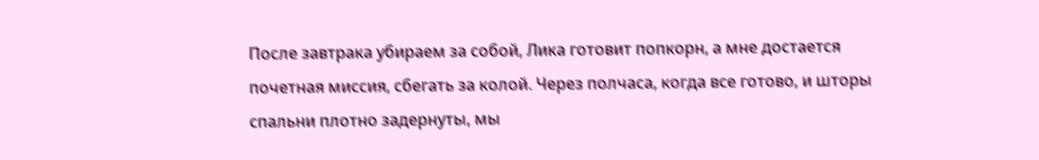После завтрака убираем за собой, Лика готовит попкорн, а мне достается почетная миссия, сбегать за колой. Через полчаса, когда все готово, и шторы спальни плотно задернуты, мы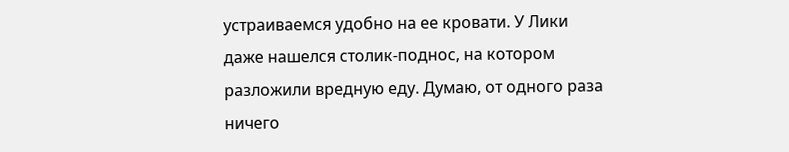устраиваемся удобно на ее кровати. У Лики даже нашелся столик-поднос, на котором разложили вредную еду. Думаю, от одного раза ничего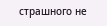страшного не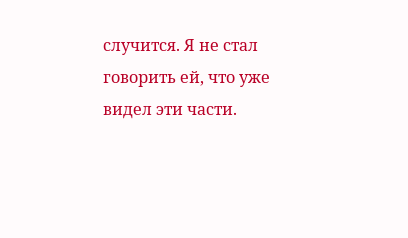случится. Я не стал говорить ей, что уже видел эти части.